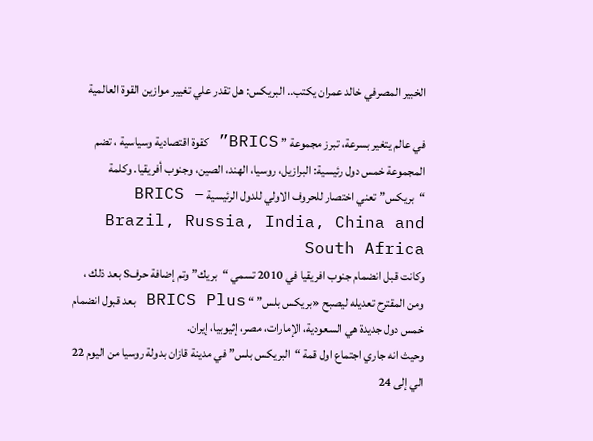الخبير المصرفي خالد عمران يكتب.. البريكس: هل تقدر علي تغيير موازين القوة العالمية

في عالم يتغير بسرعة، تبرز مجموعة ” BRICS” كقوة اقتصادية وسياسية ، تضم المجموعة خمس دول رئيسية: البرازيل، روسيا، الهند، الصين، وجنوب أفريقيا. وكلمة “بريكس” تعني اختصار للحروف الاولي للدول الرئيسية BRICS – Brazil, Russia, India, China and South Africa
وكانت قبل انضمام جنوب افريقيا في 2010 تسمي “بريك” وتم إضافة حرفS بعد ذلك ، ومن المقترح تعديله ليصبح «بريكس بلس” “ BRICS Plus بعد قبول انضمام خمس دول جديدة هي السعودية، الإمارات، مصر، إثيوبيا، إيران.
وحيث انه جاري اجتماع اول قمة “البريكس بلس” في مدينة قازان بدولة روسيا من اليوم 22 الي إلى 24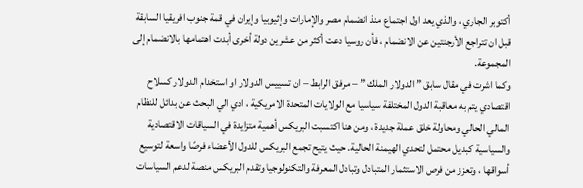أكتوبر الجاري ، والذي يعد اول اجتماع منذ انضمام مصر والإمارات وإثيوبيا وإيران في قمة جنوب افريقيا السابقة قبل ان تتراجع الأرجنتين عن الانضمام ، فأن روسيا دعت أكثر من عشرين دولة أخرى أبدت اهتمامها بالانضمام إلى المجموعة.
وكما اشرت في مقال سابق ” الدولار الملك ” – مرفق الرابط – ان تسييس الدولار او استخدام الدولار كسلاح اقتصادي يتم به معاقبة الدول المختلفة سياسيا مع الولايات المتحدة الامريكية ، ادي الي البحث عن بدائل للنظام المالي الحالي ومحاولة خلق عملة جديدة ، ومن هنا اكتسبت البريكس أهمية متزايدة في السياقات الاقتصادية والسياسية كبديل محتمل لتحدي الهيمنة الحالية. حيث يتيح تجمع البريكس للدول الأعضاء فرصًا واسعة لتوسيع أسواقها ، وتعزز من فرص الاستثمار المتبادل وتبادل المعرفة والتكنولوجيا وتقدم البريكس منصة لدعم السياسات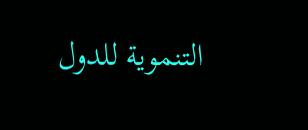التنموية للدول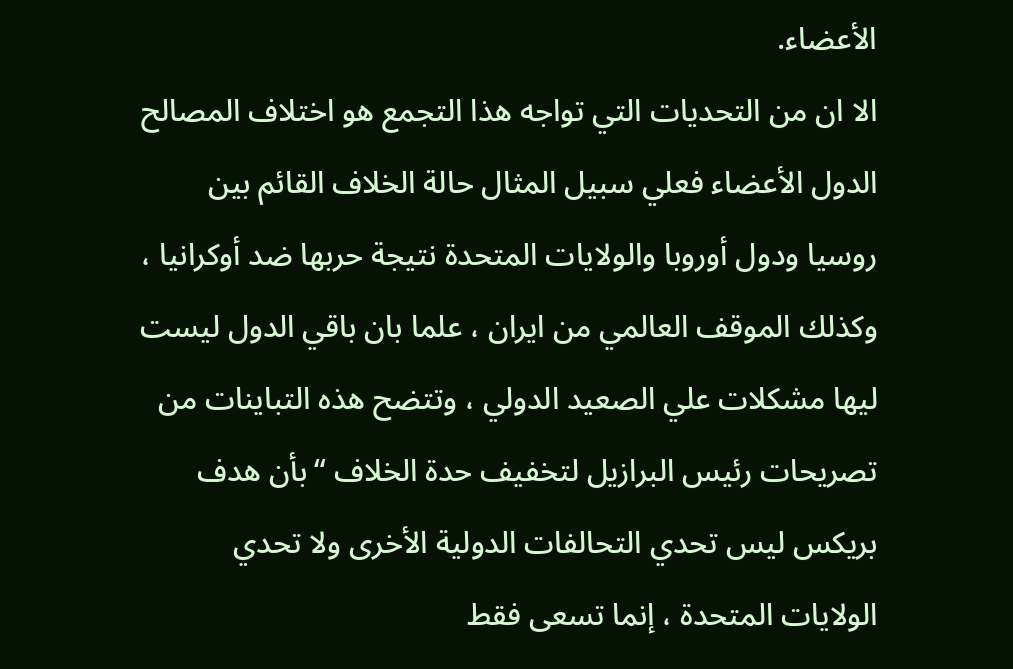الأعضاء.
الا ان من التحديات التي تواجه هذا التجمع هو اختلاف المصالح الدول الأعضاء فعلي سبيل المثال حالة الخلاف القائم بين روسيا ودول أوروبا والولايات المتحدة نتيجة حربها ضد أوكرانيا ، وكذلك الموقف العالمي من ايران ، علما بان باقي الدول ليست ليها مشكلات علي الصعيد الدولي ، وتتضح هذه التباينات من تصريحات رئيس البرازيل لتخفيف حدة الخلاف “بأن هدف بريكس ليس تحدي التحالفات الدولية الأخرى ولا تحدي الولايات المتحدة ، إنما تسعى فقط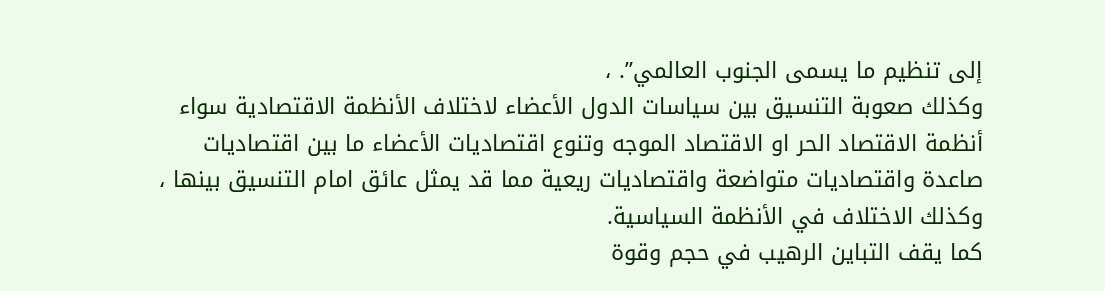إلى تنظيم ما يسمى الجنوب العالمي”. ،
وكذلك صعوبة التنسيق بين سياسات الدول الأعضاء لاختلاف الأنظمة الاقتصادية سواء أنظمة الاقتصاد الحر او الاقتصاد الموجه وتنوع اقتصاديات الأعضاء ما بين اقتصاديات صاعدة واقتصاديات متواضعة واقتصاديات ريعية مما قد يمثل عائق امام التنسيق بينها ، وكذلك الاختلاف في الأنظمة السياسية.
كما يقف التباين الرهيب في حجم وقوة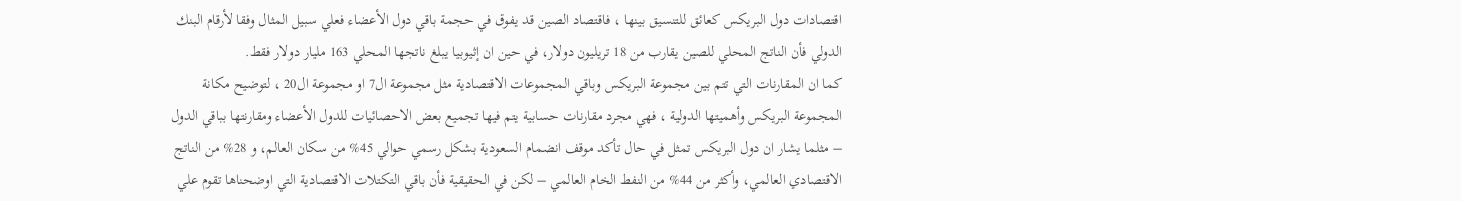اقتصادات دول البريكس كعائق للتنسيق بينها ، فاقتصاد الصين قد يفوق في حجمة باقي دول الأعضاء فعلي سبيل المثال وفقا لأرقام البنك الدولي فأن الناتج المحلي للصين يقارب من 18 تريليون دولار، في حين ان إثيوبيا يبلغ ناتجها المحلي 163 مليار دولار فقط.
كما ان المقارنات التي تتم بين مجموعة البريكس وباقي المجموعات الاقتصادية مثل مجموعة ال7 او مجموعة ال20 ، لتوضيح مكانة المجموعة البريكس وأهميتها الدولية ، فهي مجرد مقارنات حسابية يتم فيها تجميع بعض الاحصائيات للدول الأعضاء ومقارنتها بباقي الدول – مثلما يشار ان دول البريكس تمثل في حال تأكد موقف انضمام السعودية بشكل رسمي حوالي 45% من سكان العالم، و 28% من الناتج الاقتصادي العالمي، وأكثر من 44% من النفط الخام العالمي – لكن في الحقيقية فأن باقي التكتلات الاقتصادية التي اوضحناها تقوم علي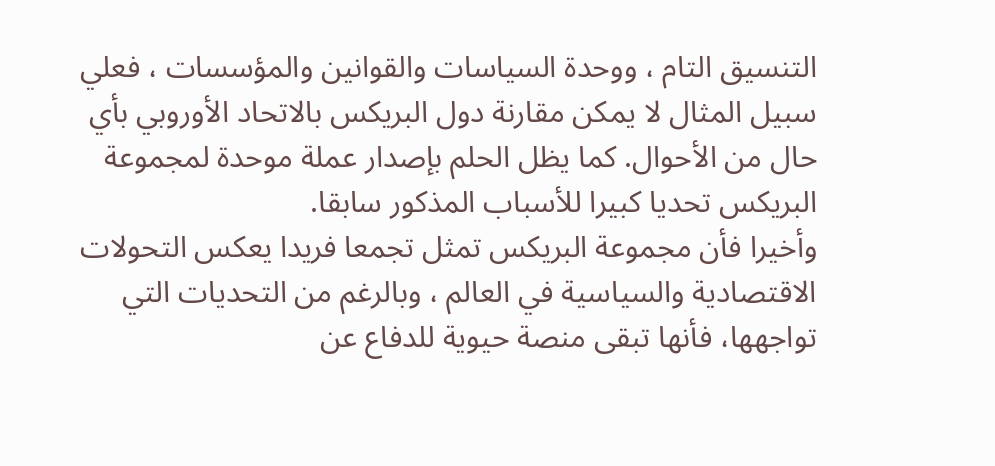التنسيق التام ، ووحدة السياسات والقوانين والمؤسسات ، فعلي سبيل المثال لا يمكن مقارنة دول البريكس بالاتحاد الأوروبي بأي حال من الأحوال. كما يظل الحلم بإصدار عملة موحدة لمجموعة البريكس تحديا كبيرا للأسباب المذكور سابقا.
وأخيرا فأن مجموعة البريكس تمثل تجمعا فريدا يعكس التحولات الاقتصادية والسياسية في العالم ، وبالرغم من التحديات التي تواجهها، فأنها تبقى منصة حيوية للدفاع عن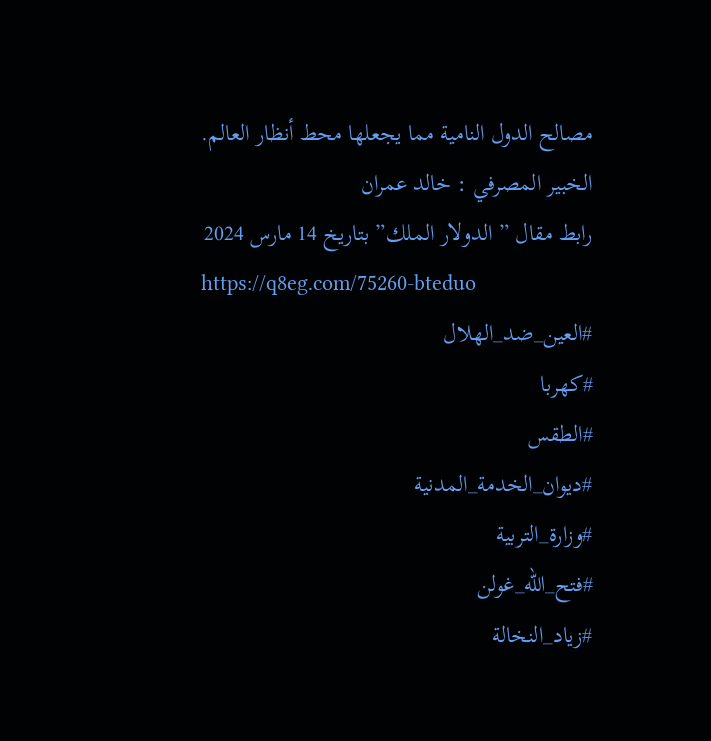مصالح الدول النامية مما يجعلها محط أنظار العالم.
الخبير المصرفي : خالد عمران
رابط مقال ” الدولار الملك” بتاريخ 14 مارس 2024
https://q8eg.com/75260-bteduo
#العين_ضد_الهلال
#كهربا
#الطقس
#ديوان_الخدمة_المدنية
#وزارة_التربية
#فتح_الله_غولن
#زياد_النخالة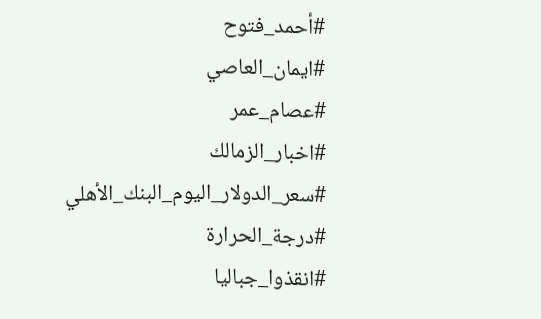#أحمد_فتوح
#ايمان_العاصي
#عصام_عمر
#اخبار_الزمالك
#سعر_الدولار_اليوم_البنك_الأهلي
#درجة_الحرارة
#انقذوا_جباليا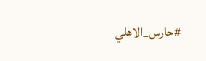#حارس_الاهلي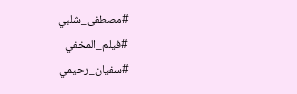#مصطفى_شلبي
#فيلم_المخفي
#سفيان_رحيمي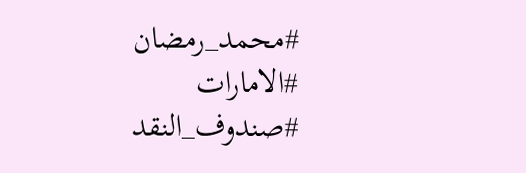#محمد_رمضان
#الامارات
#صندوف_النقد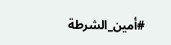#أمين_الشرطة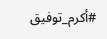#أكرم_توفيق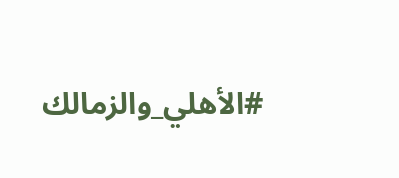#الأهلي_والزمالك